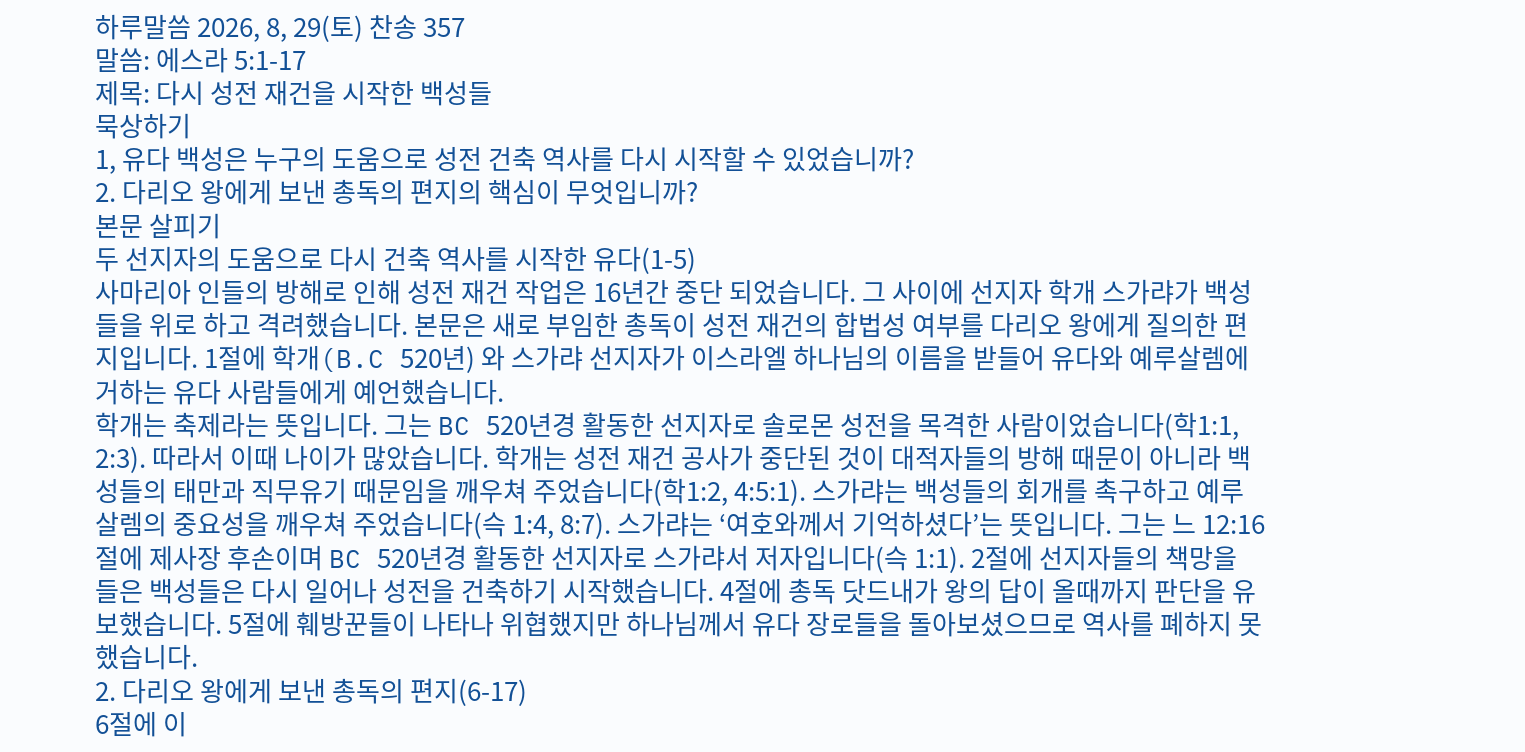하루말씀 2026, 8, 29(토) 찬송 357
말씀: 에스라 5:1-17
제목: 다시 성전 재건을 시작한 백성들
묵상하기
1, 유다 백성은 누구의 도움으로 성전 건축 역사를 다시 시작할 수 있었습니까?
2. 다리오 왕에게 보낸 총독의 편지의 핵심이 무엇입니까?
본문 살피기
두 선지자의 도움으로 다시 건축 역사를 시작한 유다(1-5)
사마리아 인들의 방해로 인해 성전 재건 작업은 16년간 중단 되었습니다. 그 사이에 선지자 학개 스가랴가 백성들을 위로 하고 격려했습니다. 본문은 새로 부임한 총독이 성전 재건의 합법성 여부를 다리오 왕에게 질의한 편지입니다. 1절에 학개(B.C 520년) 와 스가랴 선지자가 이스라엘 하나님의 이름을 받들어 유다와 예루살렘에 거하는 유다 사람들에게 예언했습니다.
학개는 축제라는 뜻입니다. 그는 BC 520년경 활동한 선지자로 솔로몬 성전을 목격한 사람이었습니다(학1:1, 2:3). 따라서 이때 나이가 많았습니다. 학개는 성전 재건 공사가 중단된 것이 대적자들의 방해 때문이 아니라 백성들의 태만과 직무유기 때문임을 깨우쳐 주었습니다(학1:2, 4:5:1). 스가랴는 백성들의 회개를 촉구하고 예루살렘의 중요성을 깨우쳐 주었습니다(슥 1:4, 8:7). 스가랴는 ‘여호와께서 기억하셨다’는 뜻입니다. 그는 느 12:16절에 제사장 후손이며 BC 520년경 활동한 선지자로 스가랴서 저자입니다(슥 1:1). 2절에 선지자들의 책망을 들은 백성들은 다시 일어나 성전을 건축하기 시작했습니다. 4절에 총독 닷드내가 왕의 답이 올때까지 판단을 유보했습니다. 5절에 훼방꾼들이 나타나 위협했지만 하나님께서 유다 장로들을 돌아보셨으므로 역사를 폐하지 못했습니다.
2. 다리오 왕에게 보낸 총독의 편지(6-17)
6절에 이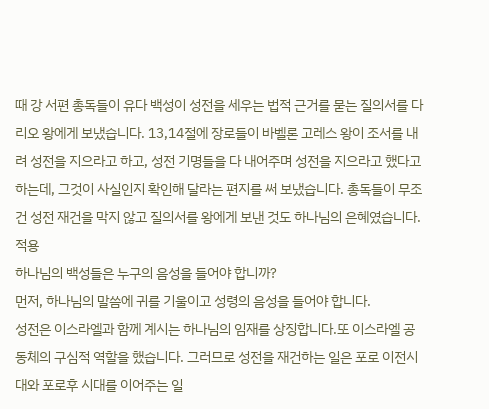때 강 서편 총독들이 유다 백성이 성전을 세우는 법적 근거를 묻는 질의서를 다리오 왕에게 보냈습니다. 13,14절에 장로들이 바벨론 고레스 왕이 조서를 내려 성전을 지으라고 하고, 성전 기명들을 다 내어주며 성전을 지으라고 했다고 하는데, 그것이 사실인지 확인해 달라는 편지를 써 보냈습니다. 총독들이 무조건 성전 재건을 막지 않고 질의서를 왕에게 보낸 것도 하나님의 은혜였습니다.
적용
하나님의 백성들은 누구의 음성을 들어야 합니까?
먼저, 하나님의 말씀에 귀를 기울이고 성령의 음성을 들어야 합니다.
성전은 이스라엘과 함께 계시는 하나님의 임재를 상징합니다.또 이스라엘 공동체의 구심적 역할을 했습니다. 그러므로 성전을 재건하는 일은 포로 이전시대와 포로후 시대를 이어주는 일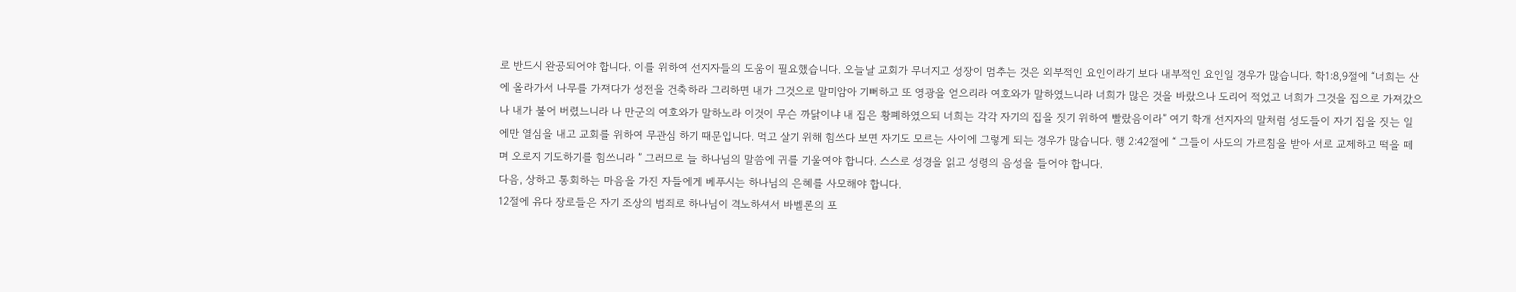로 반드시 완공되어야 합니다. 이를 위하여 선지자들의 도움이 필요했습니다. 오늘날 교회가 무너지고 성장이 멈추는 것은 외부적인 요인이라기 보다 내부적인 요인일 경우가 많습니다. 학1:8,9절에 “너희는 산에 올라가서 나무를 가져다가 성전을 건축하라 그리하면 내가 그것으로 말미암아 기뻐하고 또 영광을 얻으리라 여호와가 말하였느니라 너희가 많은 것을 바랐으나 도리어 적었고 너희가 그것을 집으로 가져갔으나 내가 불어 버렸느니라 나 만군의 여호와가 말하노라 이것이 무슨 까닭이냐 내 집은 황폐하였으되 너희는 각각 자기의 집을 짓기 위하여 빨랐음이라” 여기 학개 선지자의 말처럼 성도들이 자기 집을 짓는 일에만 열심을 내고 교회를 위하여 무관심 하기 때문입니다. 먹고 살기 위해 힘쓰다 보면 자기도 모르는 사이에 그렇게 되는 경우가 많습니다. 행 2:42절에 “ 그들이 사도의 가르침을 받아 서로 교제하고 떡을 떼며 오로지 기도하기를 힘쓰니라 ” 그러므로 늘 하나님의 말씀에 귀를 기울여야 합니다. 스스로 성경을 읽고 성령의 음성을 들어야 합니다.
다음, 상하고 통회하는 마음을 가진 자들에게 베푸시는 하나님의 은혜를 사모해야 합니다.
12절에 유다 장로들은 자기 조상의 범죄로 하나님이 격노하셔서 바벨론의 포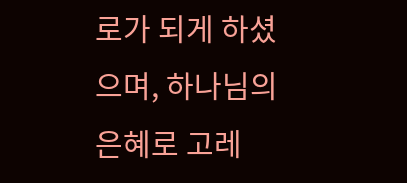로가 되게 하셨으며, 하나님의 은혜로 고레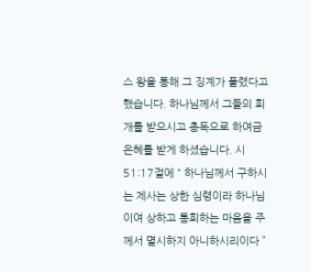스 왕을 통해 그 징계가 풀렸다고 했습니다. 하나님께서 그들의 회개를 받으시고 총독으로 하여금 은혜를 받게 하셨습니다. 시51:17절에 “ 하나님께서 구하시는 제사는 상한 심령이라 하나님이여 상하고 통회하는 마음을 주께서 멸시하지 아니하시리이다 ”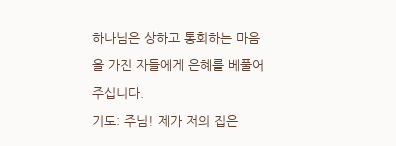하나님은 상하고 통회하는 마음을 가진 자들에게 은혜를 베풀어 주십니다.
기도: 주님! 제가 저의 집은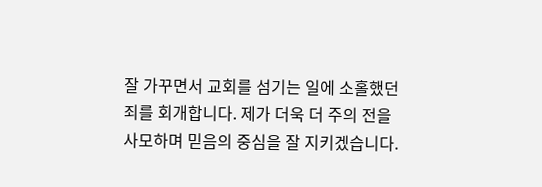잘 가꾸면서 교회를 섬기는 일에 소홀했던 죄를 회개합니다. 제가 더욱 더 주의 전을 사모하며 믿음의 중심을 잘 지키겠습니다.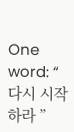One word: “ 다시 시작하라 ”